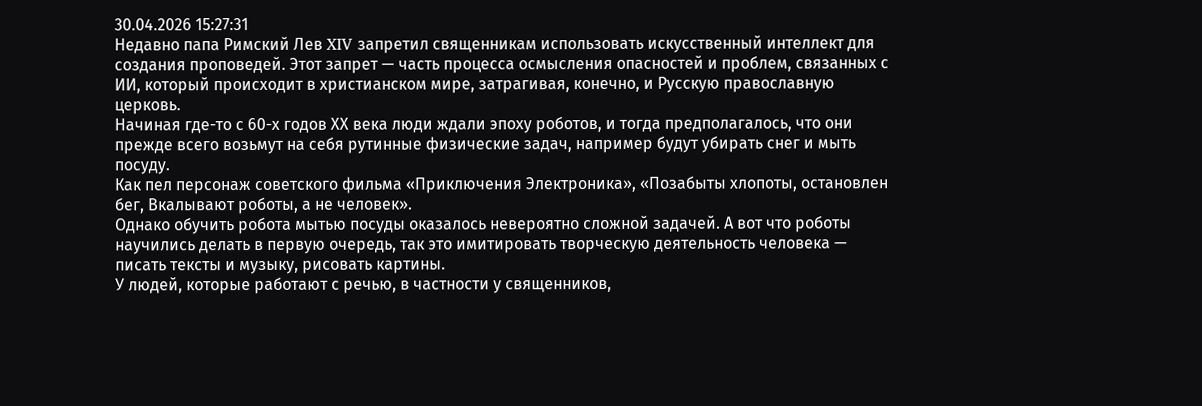30.04.2026 15:27:31
Недавно папа Римский Лев XIV запретил священникам использовать искусственный интеллект для создания проповедей. Этот запрет — часть процесса осмысления опасностей и проблем, связанных с ИИ, который происходит в христианском мире, затрагивая, конечно, и Русскую православную церковь.
Начиная где-то с 60-х годов ХХ века люди ждали эпоху роботов, и тогда предполагалось, что они прежде всего возьмут на себя рутинные физические задач, например будут убирать снег и мыть посуду.
Как пел персонаж советского фильма «Приключения Электроника», «Позабыты хлопоты, остановлен бег, Вкалывают роботы, а не человек».
Однако обучить робота мытью посуды оказалось невероятно сложной задачей. А вот что роботы научились делать в первую очередь, так это имитировать творческую деятельность человека — писать тексты и музыку, рисовать картины.
У людей, которые работают с речью, в частности у священников,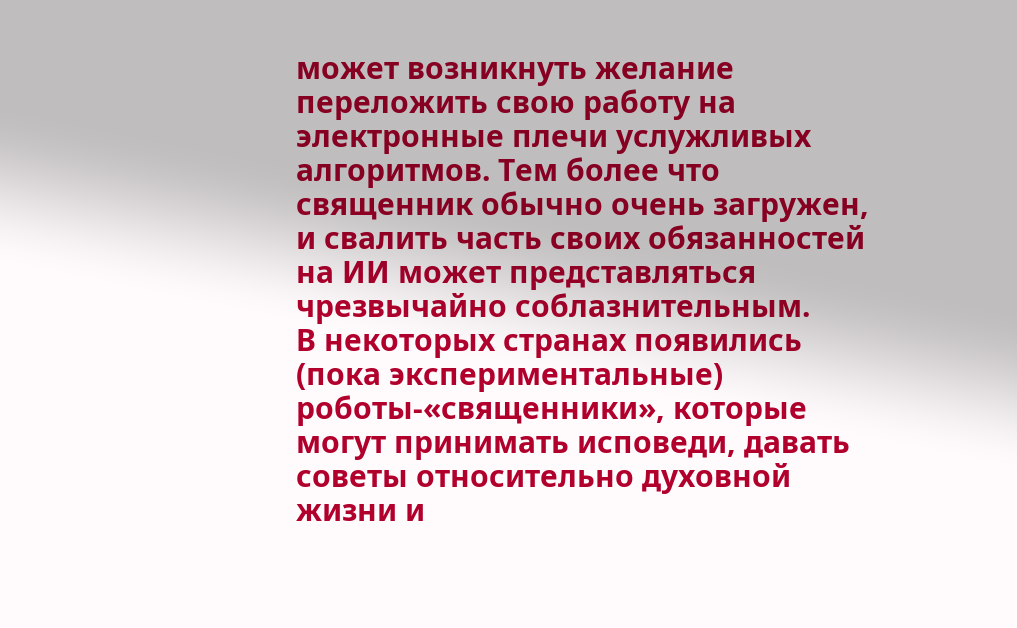может возникнуть желание переложить свою работу на электронные плечи услужливых алгоритмов. Тем более что священник обычно очень загружен, и свалить часть своих обязанностей на ИИ может представляться чрезвычайно соблазнительным.
В некоторых странах появились (пока экспериментальные) роботы-«священники», которые могут принимать исповеди, давать советы относительно духовной жизни и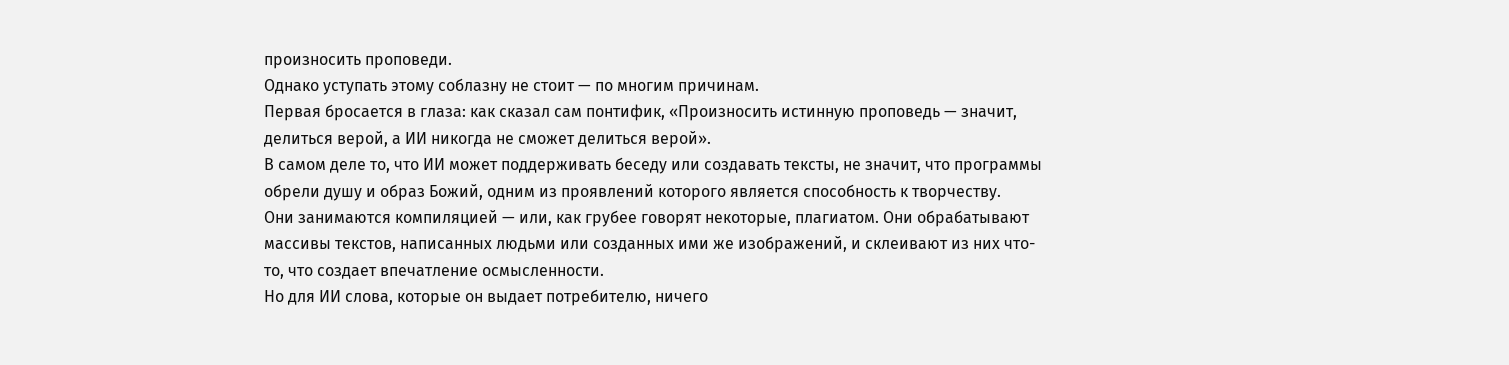произносить проповеди.
Однако уступать этому соблазну не стоит — по многим причинам.
Первая бросается в глаза: как сказал сам понтифик, «Произносить истинную проповедь — значит, делиться верой, а ИИ никогда не сможет делиться верой».
В самом деле то, что ИИ может поддерживать беседу или создавать тексты, не значит, что программы обрели душу и образ Божий, одним из проявлений которого является способность к творчеству.
Они занимаются компиляцией — или, как грубее говорят некоторые, плагиатом. Они обрабатывают массивы текстов, написанных людьми или созданных ими же изображений, и склеивают из них что-то, что создает впечатление осмысленности.
Но для ИИ слова, которые он выдает потребителю, ничего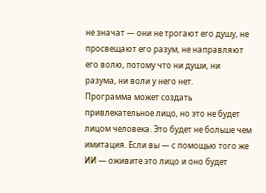не значат — они не трогают его душу, не просвещают его разум, не направляют его волю, потому что ни души, ни разума, ни воли у него нет.
Программа может создать привлекательное лицо, но это не будет лицом человека. Это будет не больше чем имитация. Если вы — с помощью того же ИИ — оживите это лицо и оно будет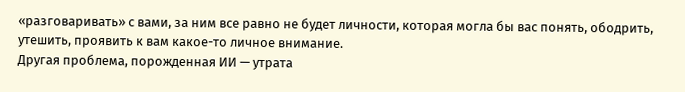«разговаривать» с вами, за ним все равно не будет личности, которая могла бы вас понять, ободрить, утешить, проявить к вам какое-то личное внимание.
Другая проблема, порожденная ИИ — утрата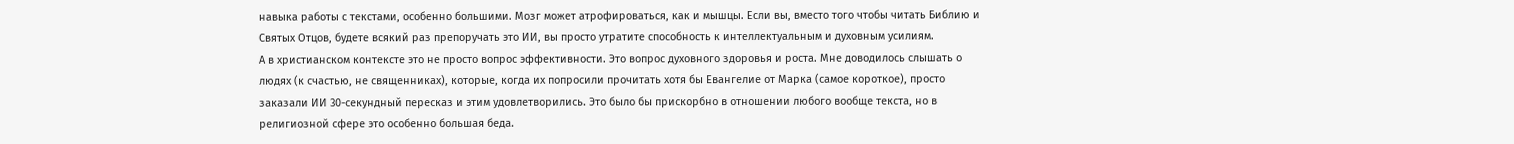навыка работы с текстами, особенно большими. Мозг может атрофироваться, как и мышцы. Если вы, вместо того чтобы читать Библию и Святых Отцов, будете всякий раз препоручать это ИИ, вы просто утратите способность к интеллектуальным и духовным усилиям.
А в христианском контексте это не просто вопрос эффективности. Это вопрос духовного здоровья и роста. Мне доводилось слышать о людях (к счастью, не священниках), которые, когда их попросили прочитать хотя бы Евангелие от Марка (самое короткое), просто заказали ИИ 30-секундный пересказ и этим удовлетворились. Это было бы прискорбно в отношении любого вообще текста, но в религиозной сфере это особенно большая беда.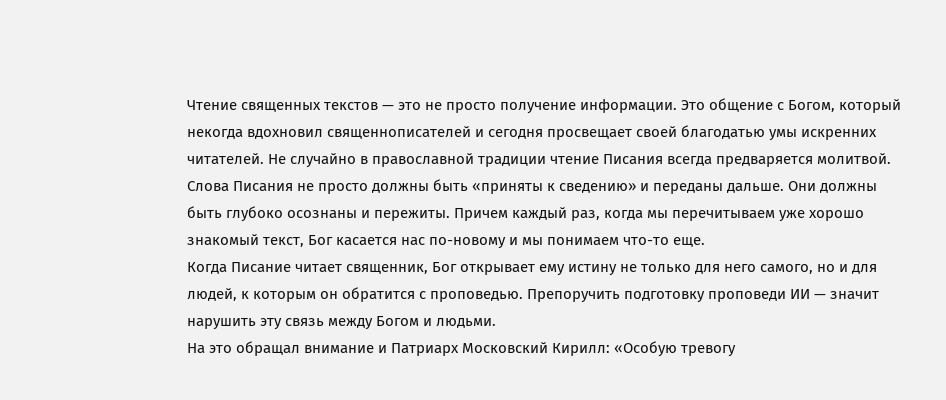Чтение священных текстов — это не просто получение информации. Это общение с Богом, который некогда вдохновил священнописателей и сегодня просвещает своей благодатью умы искренних читателей. Не случайно в православной традиции чтение Писания всегда предваряется молитвой.
Слова Писания не просто должны быть «приняты к сведению» и переданы дальше. Они должны быть глубоко осознаны и пережиты. Причем каждый раз, когда мы перечитываем уже хорошо знакомый текст, Бог касается нас по-новому и мы понимаем что-то еще.
Когда Писание читает священник, Бог открывает ему истину не только для него самого, но и для людей, к которым он обратится с проповедью. Препоручить подготовку проповеди ИИ — значит нарушить эту связь между Богом и людьми.
На это обращал внимание и Патриарх Московский Кирилл: «Особую тревогу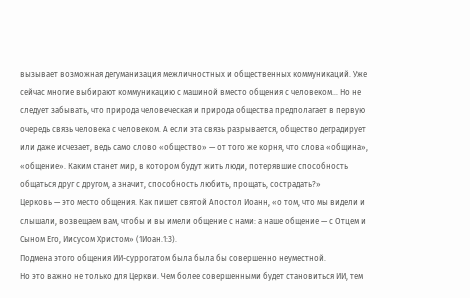вызывает возможная дегуманизация межличностных и общественных коммуникаций. Уже сейчас многие выбирают коммуникацию с машиной вместо общения с человеком… Но не следует забывать, что природа человеческая и природа общества предполагает в первую очередь связь человека с человеком. А если эта связь разрывается, общество деградирует или даже исчезает, ведь само слово «общество» — от того же корня, что слова «община», «общение». Каким станет мир, в котором будут жить люди, потерявшие способность общаться друг с другом, а значит, способность любить, прощать, сострадать?»
Церковь — это место общения. Как пишет святой Апостол Иоанн, «о том, что мы видели и слышали, возвещаем вам, чтобы и вы имели общение с нами: а наше общение — с Отцем и Сыном Его, Иисусом Христом» (1Иоан.1:3).
Подмена этого общения ИИ-суррогатом была была бы совершенно неуместной.
Но это важно не только для Церкви. Чем более совершенными будет становиться ИИ, тем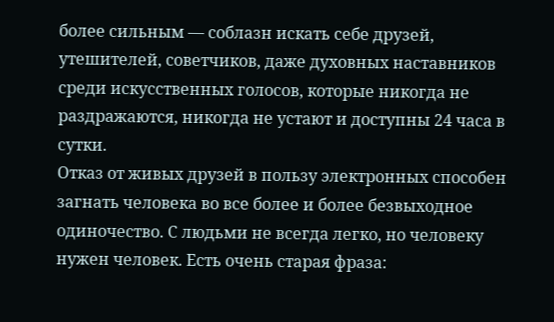более сильным — соблазн искать себе друзей, утешителей, советчиков, даже духовных наставников среди искусственных голосов, которые никогда не раздражаются, никогда не устают и доступны 24 часа в сутки.
Отказ от живых друзей в пользу электронных способен загнать человека во все более и более безвыходное одиночество. С людьми не всегда легко, но человеку нужен человек. Есть очень старая фраза: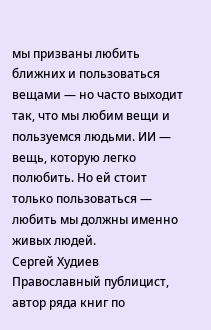мы призваны любить ближних и пользоваться вещами — но часто выходит так, что мы любим вещи и пользуемся людьми. ИИ — вещь, которую легко полюбить. Но ей стоит только пользоваться — любить мы должны именно живых людей.
Сергей Худиев
Православный публицист, автор ряда книг по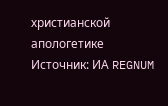христианской апологетике
Источник: ИА REGNUM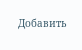Добавить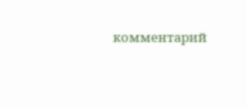комментарий